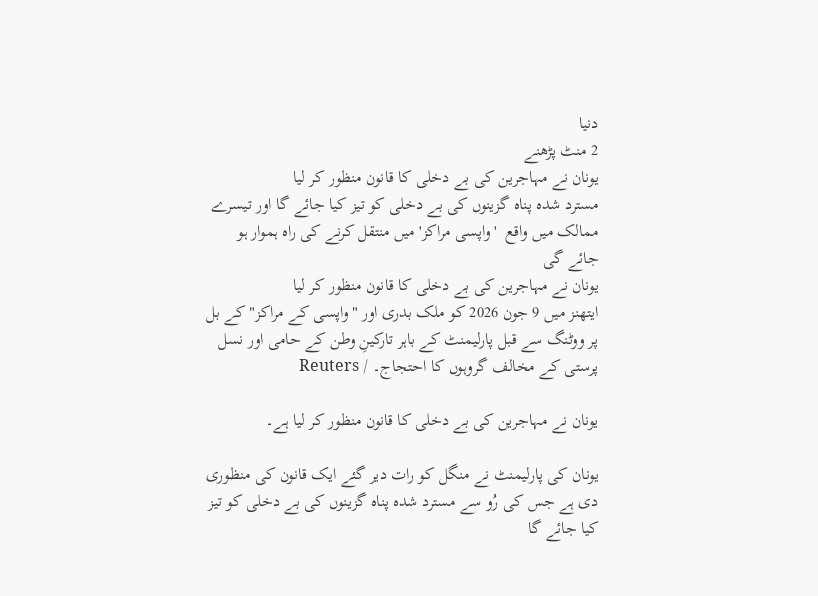دنیا
2 منٹ پڑھنے
یونان نے مہاجرین کی بے دخلی کا قانون منظور کر لیا
مسترد شدہ پناہ گزینوں کی بے دخلی کو تیز کیا جائے گا اور تیسرے ممالک میں واقع  'واپسی مراکز' میں منتقل کرنے کی راہ ہموار ہو جائے گی
یونان نے مہاجرین کی بے دخلی کا قانون منظور کر لیا
ایتھنز میں 9 جون 2026 کو ملک بدری اور "واپسی کے مراکز" کے بل پر ووٹنگ سے قبل پارلیمنٹ کے باہر تارکینِ وطن کے حامی اور نسل پرستی کے مخالف گروہوں کا احتجاج۔ / Reuters

یونان نے مہاجرین کی بے دخلی کا قانون منظور کر لیا ہے۔

یونان کی پارلیمنٹ نے منگل کو رات دیر گئے ایک قانون کی منظوری دی ہے جس کی رُو سے مسترد شدہ پناہ گزینوں کی بے دخلی کو تیز کیا جائے گا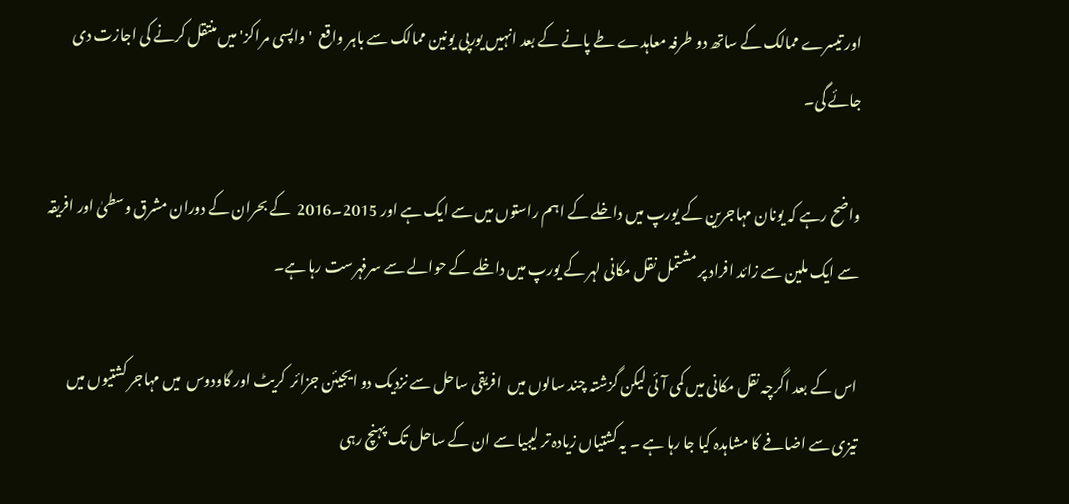اور تیسرے ممالک کے ساتھ دو طرفہ معاہدے طے پانے کے بعد انہیں یورپی یونین ممالک سے باہر واقع  'واپسی مراکز' میں منتقل کرنے کی اجازت دی جائے گی۔

واضح رہے کہ یونان مہاجرین کے یورپ میں داخلے کے اہم راستوں میں سے ایک ہے اور 2015۔2016  کے بحران کے دوران مشرق وسطیٰ اور افریقہ سے ایک ملین سے زائد افراد پر مشتمل نقل مکانی لہر کے یورپ میں داخلے کے حوالے سے سرفہرست رہا ہے۔

اس کے بعد اگرچہ نقل مکانی میں کمی آئی لیکن گزشتہ چند سالوں میں  افریقی ساحل سے نزدیک دو ایجیئن جزائر  کریٹ اور گاودوس  میں مہاجر کشتیوں میں تیزی سے اضافے کا مشاہدہ کیا جا رہا ہے ۔ یہ کشتیاں زیادہ تر لیبیا سے ان کے ساحل تک پہنچ رہی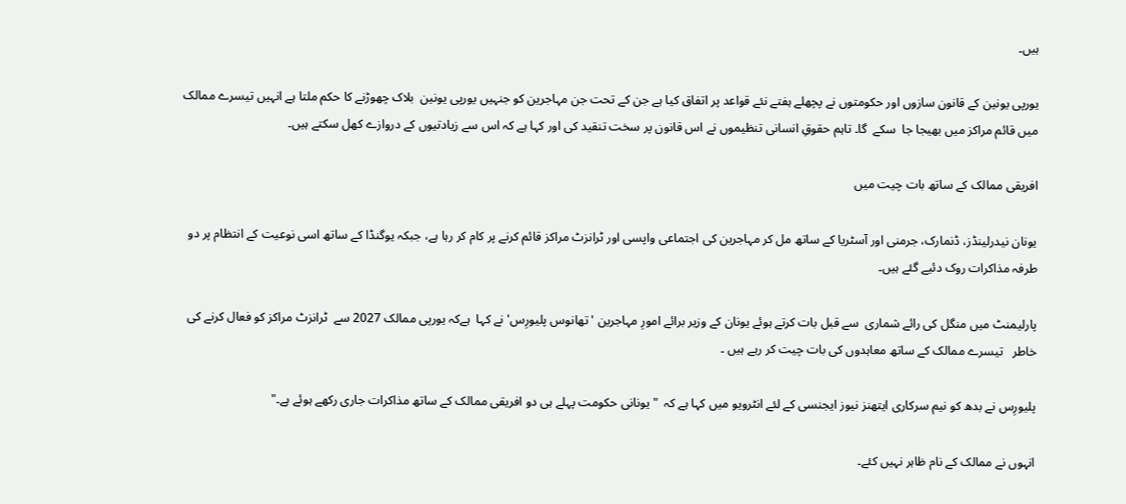ہیں۔

یورپی یونین کے قانون سازوں اور حکومتوں نے پچھلے ہفتے نئے قواعد پر اتفاق کیا ہے جن کے تحت جن مہاجرین کو جنہیں یورپی یونین  بلاک چھوڑنے کا حکم ملتا ہے انہیں تیسرے ممالک میں قائم مراکز میں بھیجا جا  سکے  گا۔ تاہم حقوقِ انسانی تنظیموں نے اس قانون پر سخت تنقید کی اور کہا ہے کہ اس سے زیادتیوں کے دروازے کھل سکتے ہیں۔

افریقی ممالک کے ساتھ بات چیت میں

یونان نیدرلینڈز، ڈنمارک، جرمنی اور آسٹریا کے ساتھ مل کر مہاجرین کی اجتماعی واپسی اور ٹرانزٹ مراکز قائم کرنے پر کام کر رہا ہے، جبکہ یوگنڈا کے ساتھ اسی نوعیت کے انتظام پر دو طرفہ مذاکرات روک دئیے گئے ہیں۔

پارلیمنٹ میں منگل کی رائے شماری  سے قبل بات کرتے ہوئے یونان کے وزیر برائے امورِ مہاجرین ' تھانوس پلیورِس' نے کہا  ہےکہ یورپی ممالک 2027 سے  ٹرانزٹ مراکز کو فعال کرنے کی خاطر   تیسرے ممالک کے ساتھ معاہدوں کی بات چیت کر رہے ہیں ۔

پلیورِس نے بدھ کو نیم سرکاری ایتھنز نیوز ایجنسی کے لئے انٹرویو میں کہا ہے کہ  "یونانی حکومت پہلے ہی دو افریقی ممالک کے ساتھ مذاکرات جاری رکھے ہوئے ہے۔"

انہوں نے ممالک کے نام ظاہر نہیں کئے۔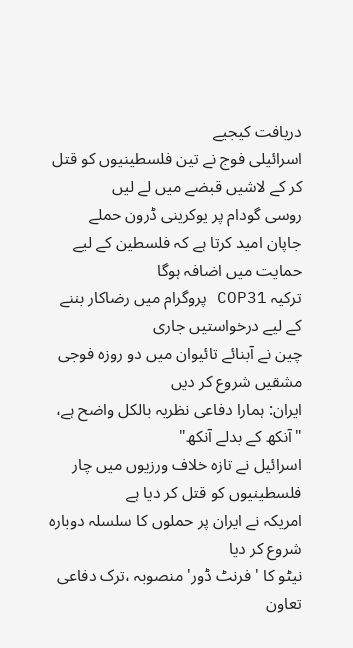دریافت کیجیے
اسرائیلی فوج نے تین فلسطینیوں کو قتل کر کے لاشیں قبضے میں لے لیں
روسی گودام پر یوکرینی ڈرون حملے
جاپان امید کرتا ہے کہ فلسطین کے لیے حمایت میں اضافہ ہوگا
ترکیہ COP31 پروگرام میں رضاکار بننے کے لیے درخواستیں جاری
چین نے آبنائے تائیوان میں دو روزہ فوجی مشقیں شروع کر دیں
ایران: ہمارا دفاعی نظریہ بالکل واضح ہے، "آنکھ کے بدلے آنکھ"
اسرائیل نے تازہ خلاف ورزیوں میں چار فلسطینیوں کو قتل کر دیا ہے
امریکہ نے ایران پر حملوں کا سلسلہ دوبارہ شروع کر دیا
نیٹو کا 'فرنٹ ڈور' منصوبہ ،ترک دفاعی تعاون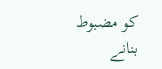کو مضبوط بنانے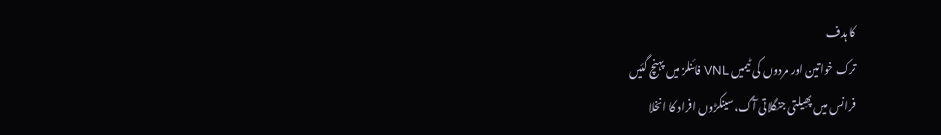کا ہدف
ترک خواتین اور مردوں کی ٹیمیں VNL فائنلز میں پہنچ گئیں
فرانس میں پھِیلتی جنگلاتی آگ،سینکڑوں افراد کا انخلا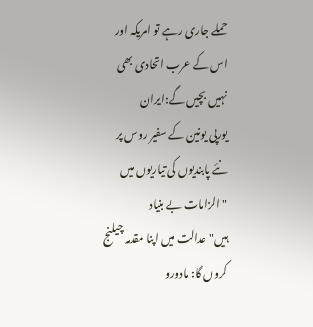حملے جاری رہے تو امریکہ اور اس کے عرب اتحادی بھی نہیں بچیں گے:ایران
یورپی یونین کے سفیر روس پر نئے پابندیوں کی تیاریوں میں
"الزامات بے بنیاد ہیں"عدالت میں اپنا مقدمہ چیلنج کروں گا: مادورو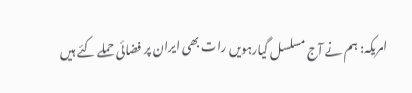امریکہ: ہم نے آج مسلسل گیارہویں رات بھی ایران پر فضائی حملے کئے ہیں